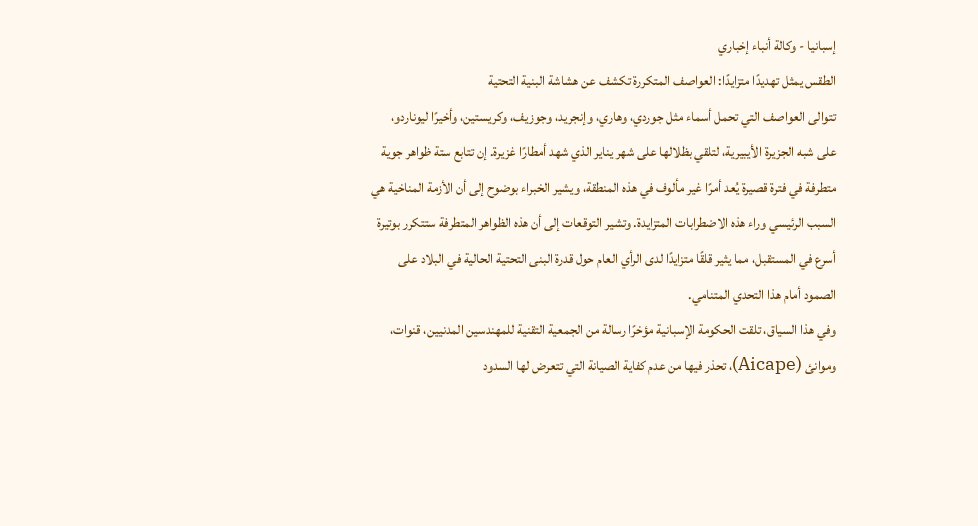إسبانيا - وكالة أنباء إخباري
الطقس يمثل تهديدًا متزايدًا: العواصف المتكررة تكشف عن هشاشة البنية التحتية
تتوالى العواصف التي تحمل أسماء مثل جوردي، وهاري، وإنجريد، وجوزيف، وكريستين، وأخيرًا ليوناردو، على شبه الجزيرة الأيبيرية، لتلقي بظلالها على شهر يناير الذي شهد أمطارًا غزيرة. إن تتابع ستة ظواهر جوية متطرفة في فترة قصيرة يُعد أمرًا غير مألوف في هذه المنطقة، ويشير الخبراء بوضوح إلى أن الأزمة المناخية هي السبب الرئيسي وراء هذه الاضطرابات المتزايدة. وتشير التوقعات إلى أن هذه الظواهر المتطرفة ستتكرر بوتيرة أسرع في المستقبل، مما يثير قلقًا متزايدًا لدى الرأي العام حول قدرة البنى التحتية الحالية في البلاد على الصمود أمام هذا التحدي المتنامي.
وفي هذا السياق، تلقت الحكومة الإسبانية مؤخرًا رسالة من الجمعية التقنية للمهندسين المدنيين، قنوات، وموانئ (Aicape)، تحذر فيها من عدم كفاية الصيانة التي تتعرض لها السدود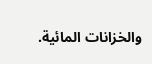والخزانات المائية.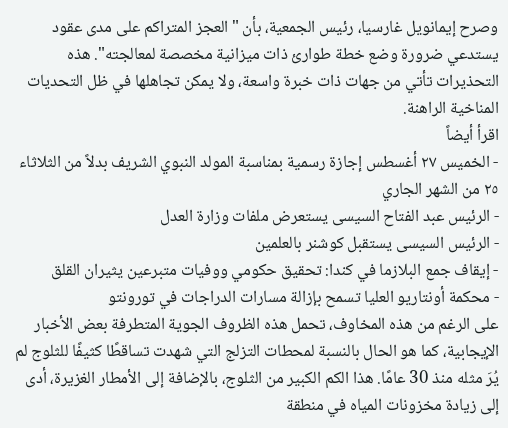وصرح إيمانويل غارسيا، رئيس الجمعية، بأن "العجز المتراكم على مدى عقود يستدعي ضرورة وضع خطة طوارئ ذات ميزانية مخصصة لمعالجته". هذه التحذيرات تأتي من جهات ذات خبرة واسعة، ولا يمكن تجاهلها في ظل التحديات المناخية الراهنة.
اقرأ أيضاً
- الخميس ٢٧ أغسطس إجازة رسمية بمناسبة المولد النبوي الشريف بدلاً من الثلاثاء ٢٥ من الشهر الجاري
- الرئيس عبد الفتاح السيسى يستعرض ملفات وزارة العدل
- الرئيس السيسى يستقبل كوشنر بالعلمين
- إيقاف جمع البلازما في كندا: تحقيق حكومي ووفيات متبرعين يثيران القلق
- محكمة أونتاريو العليا تسمح بإزالة مسارات الدراجات في تورونتو
على الرغم من هذه المخاوف، تحمل هذه الظروف الجوية المتطرفة بعض الأخبار الإيجابية، كما هو الحال بالنسبة لمحطات التزلج التي شهدت تساقطًا كثيفًا للثلوج لم يُرَ مثله منذ 30 عامًا. هذا الكم الكبير من الثلوج، بالإضافة إلى الأمطار الغزيرة، أدى إلى زيادة مخزونات المياه في منطقة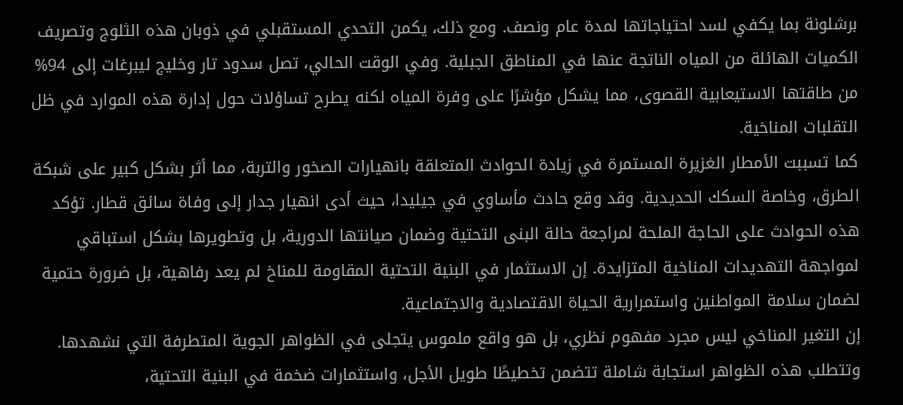برشلونة بما يكفي لسد احتياجاتها لمدة عام ونصف. ومع ذلك، يكمن التحدي المستقبلي في ذوبان هذه الثلوج وتصريف الكميات الهائلة من المياه الناتجة عنها في المناطق الجبلية. وفي الوقت الحالي، تصل سدود تار وخليج ليبرغات إلى 94% من طاقتها الاستيعابية القصوى، مما يشكل مؤشرًا على وفرة المياه لكنه يطرح تساؤلات حول إدارة هذه الموارد في ظل التقلبات المناخية.
كما تسببت الأمطار الغزيرة المستمرة في زيادة الحوادث المتعلقة بانهيارات الصخور والتربة، مما أثر بشكل كبير على شبكة الطرق، وخاصة السكك الحديدية. وقد وقع حادث مأساوي في جيليدا، حيث أدى انهيار جدار إلى وفاة سائق قطار. تؤكد هذه الحوادث على الحاجة الملحة لمراجعة حالة البنى التحتية وضمان صيانتها الدورية، بل وتطويرها بشكل استباقي لمواجهة التهديدات المناخية المتزايدة. إن الاستثمار في البنية التحتية المقاومة للمناخ لم يعد رفاهية، بل ضرورة حتمية لضمان سلامة المواطنين واستمرارية الحياة الاقتصادية والاجتماعية.
إن التغير المناخي ليس مجرد مفهوم نظري، بل هو واقع ملموس يتجلى في الظواهر الجوية المتطرفة التي نشهدها. وتتطلب هذه الظواهر استجابة شاملة تتضمن تخطيطًا طويل الأجل، واستثمارات ضخمة في البنية التحتية،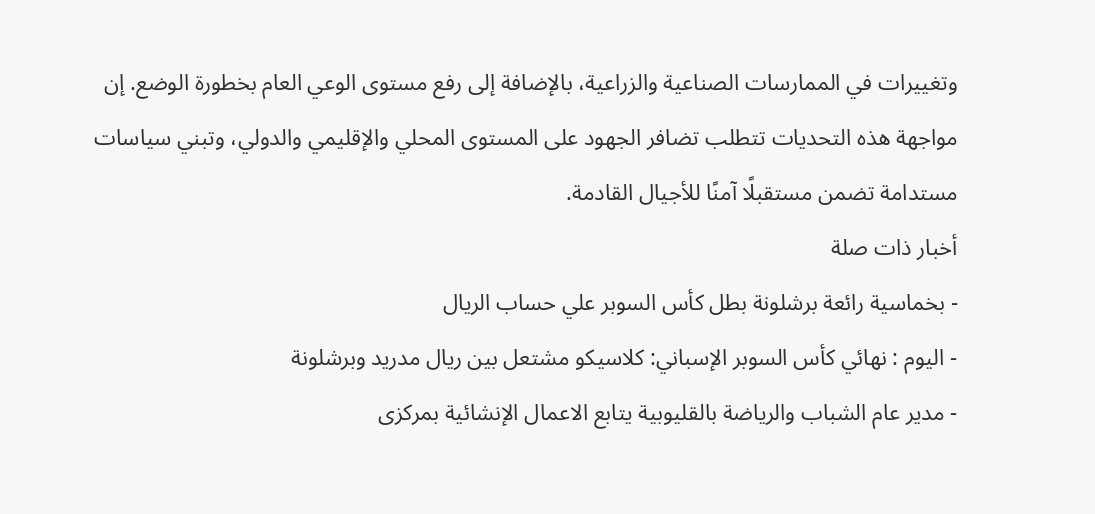وتغييرات في الممارسات الصناعية والزراعية، بالإضافة إلى رفع مستوى الوعي العام بخطورة الوضع. إن مواجهة هذه التحديات تتطلب تضافر الجهود على المستوى المحلي والإقليمي والدولي، وتبني سياسات مستدامة تضمن مستقبلًا آمنًا للأجيال القادمة.
أخبار ذات صلة
- بخماسية رائعة برشلونة بطل كأس السوبر علي حساب الريال
- اليوم : نهائي كأس السوبر الإسباني: كلاسيكو مشتعل بين ريال مدريد وبرشلونة
- مدير عام الشباب والرياضة بالقليوبية يتابع الاعمال الإنشائية بمركزى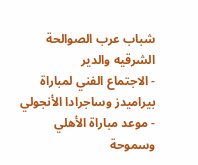شباب عرب الصوالحة الشرقيه والدير
- الاجتماع الفني لمباراة بيراميدز وساجرادا الأنجولي
- موعد مباراة الأهلي وسموحة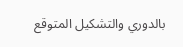بالدوري والتشكيل المتوقع